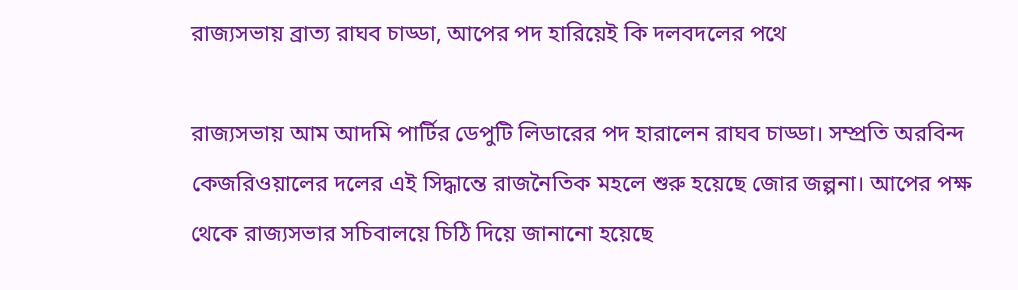রাজ্যসভায় ব্রাত্য রাঘব চাড্ডা, আপের পদ হারিয়েই কি দলবদলের পথে

রাজ্যসভায় আম আদমি পার্টির ডেপুটি লিডারের পদ হারালেন রাঘব চাড্ডা। সম্প্রতি অরবিন্দ কেজরিওয়ালের দলের এই সিদ্ধান্তে রাজনৈতিক মহলে শুরু হয়েছে জোর জল্পনা। আপের পক্ষ থেকে রাজ্যসভার সচিবালয়ে চিঠি দিয়ে জানানো হয়েছে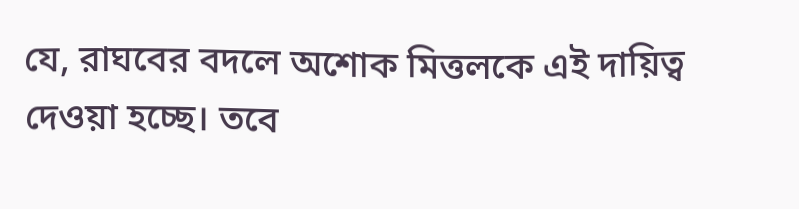যে, রাঘবের বদলে অশোক মিত্তলকে এই দায়িত্ব দেওয়া হচ্ছে। তবে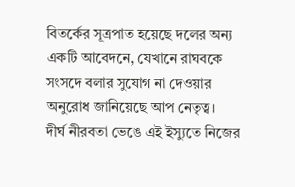বিতর্কের সূত্রপাত হয়েছে দলের অন্য একটি আবেদনে, যেখানে রাঘবকে সংসদে বলার সুযোগ না দেওয়ার অনুরোধ জানিয়েছে আপ নেতৃত্ব।
দীর্ঘ নীরবতা ভেঙে এই ইস্যুতে নিজের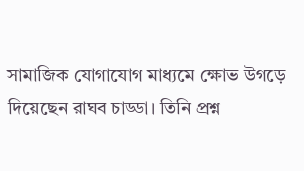সামাজিক যোগাযোগ মাধ্যমে ক্ষোভ উগড়ে দিয়েছেন রাঘব চাড্ডা। তিনি প্রশ্ন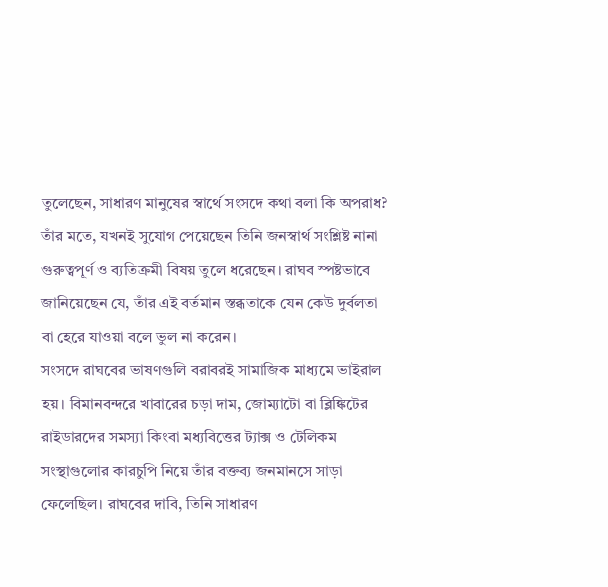তুলেছেন, সাধারণ মানুষের স্বার্থে সংসদে কথা বলা কি অপরাধ? তাঁর মতে, যখনই সুযোগ পেয়েছেন তিনি জনস্বার্থ সংশ্লিষ্ট নানা গুরুত্বপূর্ণ ও ব্যতিক্রমী বিষয় তুলে ধরেছেন। রাঘব স্পষ্টভাবে জানিয়েছেন যে, তাঁর এই বর্তমান স্তব্ধতাকে যেন কেউ দুর্বলতা বা হেরে যাওয়া বলে ভুল না করেন।
সংসদে রাঘবের ভাষণগুলি বরাবরই সামাজিক মাধ্যমে ভাইরাল হয়। বিমানবন্দরে খাবারের চড়া দাম, জোম্যাটো বা ব্লিঙ্কিটের রাইডারদের সমস্যা কিংবা মধ্যবিত্তের ট্যাক্স ও টেলিকম সংস্থাগুলোর কারচুপি নিয়ে তাঁর বক্তব্য জনমানসে সাড়া ফেলেছিল। রাঘবের দাবি, তিনি সাধারণ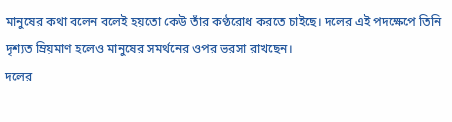মানুষের কথা বলেন বলেই হয়তো কেউ তাঁর কণ্ঠরোধ করতে চাইছে। দলের এই পদক্ষেপে তিনি দৃশ্যত ম্রিয়মাণ হলেও মানুষের সমর্থনের ওপর ভরসা রাখছেন।
দলের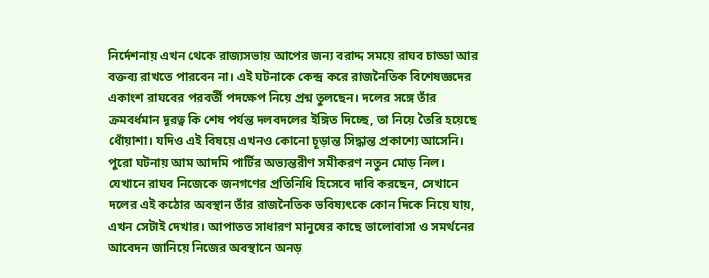নির্দেশনায় এখন থেকে রাজ্যসভায় আপের জন্য বরাদ্দ সময়ে রাঘব চাড্ডা আর বক্তব্য রাখতে পারবেন না। এই ঘটনাকে কেন্দ্র করে রাজনৈতিক বিশেষজ্ঞদের একাংশ রাঘবের পরবর্তী পদক্ষেপ নিয়ে প্রশ্ন তুলছেন। দলের সঙ্গে তাঁর ক্রমবর্ধমান দূরত্ব কি শেষ পর্যন্ত দলবদলের ইঙ্গিত দিচ্ছে, তা নিয়ে তৈরি হয়েছে ধোঁয়াশা। যদিও এই বিষয়ে এখনও কোনো চূড়ান্ত সিদ্ধান্ত প্রকাশ্যে আসেনি।
পুরো ঘটনায় আম আদমি পার্টির অভ্যন্তরীণ সমীকরণ নতুন মোড় নিল। যেখানে রাঘব নিজেকে জনগণের প্রতিনিধি হিসেবে দাবি করছেন, সেখানে দলের এই কঠোর অবস্থান তাঁর রাজনৈতিক ভবিষ্যৎকে কোন দিকে নিয়ে যায়, এখন সেটাই দেখার। আপাতত সাধারণ মানুষের কাছে ভালোবাসা ও সমর্থনের আবেদন জানিয়ে নিজের অবস্থানে অনড়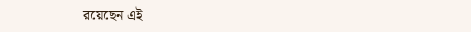রয়েছেন এই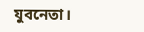যুবনেতা।